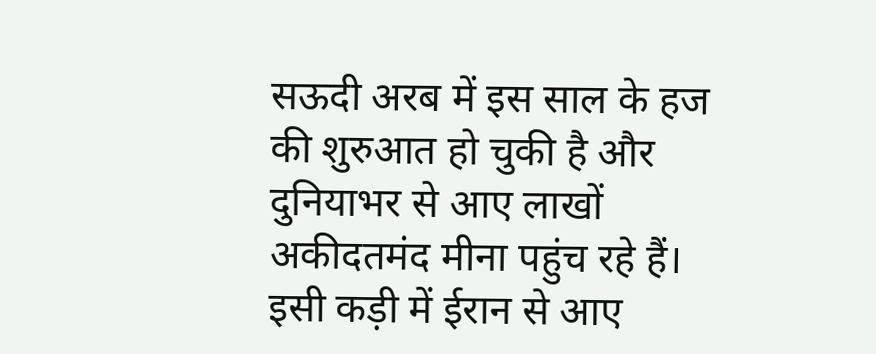सऊदी अरब में इस साल के हज की शुरुआत हो चुकी है और दुनियाभर से आए लाखों अकीदतमंद मीना पहुंच रहे हैं। इसी कड़ी में ईरान से आए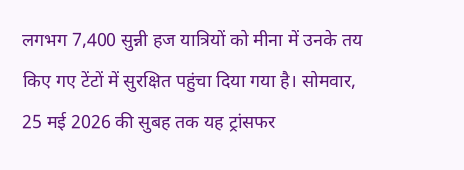लगभग 7,400 सुन्नी हज यात्रियों को मीना में उनके तय किए गए टेंटों में सुरक्षित पहुंचा दिया गया है। सोमवार, 25 मई 2026 की सुबह तक यह ट्रांसफर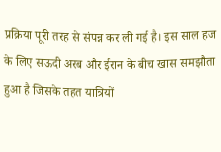प्रक्रिया पूरी तरह से संपन्न कर ली गई है। इस साल हज के लिए सऊदी अरब और ईरान के बीच खास समझौता हुआ है जिसके तहत यात्रियों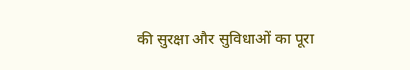की सुरक्षा और सुविधाओं का पूरा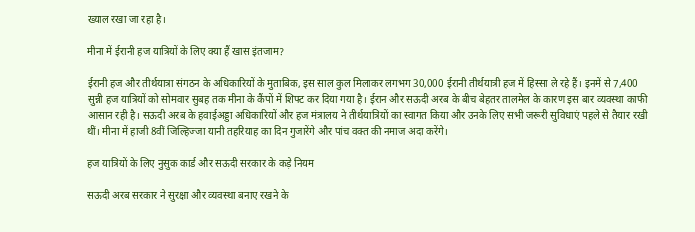ख्याल रखा जा रहा है।

मीना में ईरानी हज यात्रियों के लिए क्या हैं खास इंतजाम?

ईरानी हज और तीर्थयात्रा संगठन के अधिकारियों के मुताबिक, इस साल कुल मिलाकर लगभग 30,000 ईरानी तीर्थयात्री हज में हिस्सा ले रहे हैं। इनमें से 7,400 सुन्नी हज यात्रियों को सोमवार सुबह तक मीना के कैंपों में शिफ्ट कर दिया गया है। ईरान और सऊदी अरब के बीच बेहतर तालमेल के कारण इस बार व्यवस्था काफी आसान रही है। सऊदी अरब के हवाईअड्डा अधिकारियों और हज मंत्रालय ने तीर्थयात्रियों का स्वागत किया और उनके लिए सभी जरूरी सुविधाएं पहले से तैयार रखी थीं। मीना में हाजी 8वीं जिल्हिज्जा यानी तहरियाह का दिन गुजारेंगे और पांच वक्त की नमाज अदा करेंगे।

हज यात्रियों के लिए नुसुक कार्ड और सऊदी सरकार के कड़े नियम

सऊदी अरब सरकार ने सुरक्षा और व्यवस्था बनाए रखने के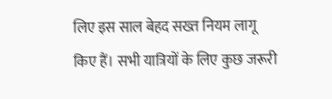लिए इस साल बेहद सख्त नियम लागू किए हैं। सभी यात्रियों के लिए कुछ जरूरी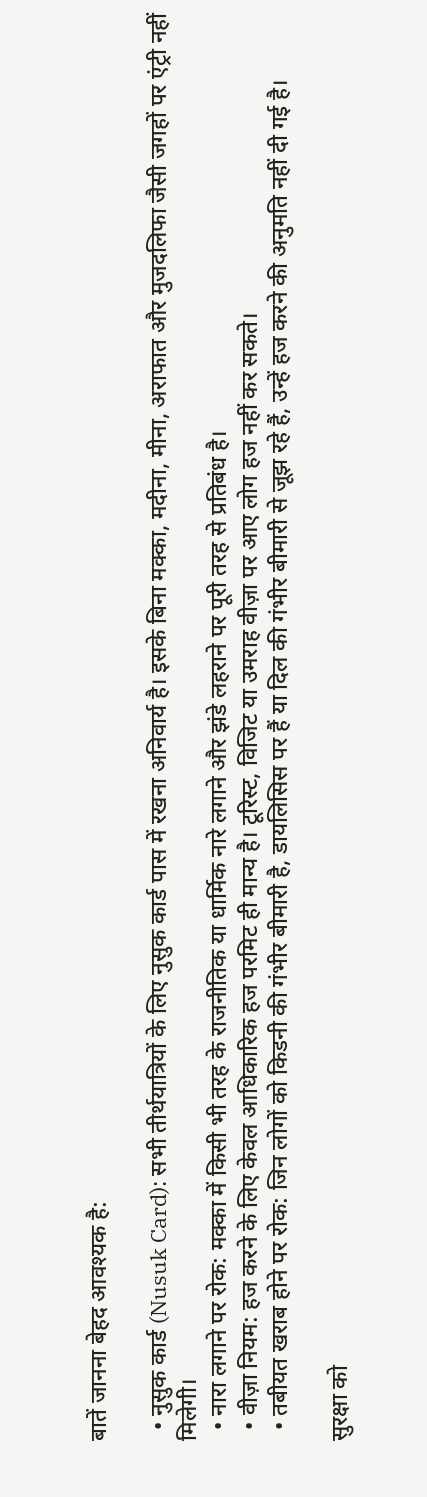बातें जानना बेहद आवश्यक है:

  • नुसुक कार्ड (Nusuk Card): सभी तीर्थयात्रियों के लिए नुसुक कार्ड पास में रखना अनिवार्य है। इसके बिना मक्का, मदीना, मीना, अराफात और मुजदलिफा जैसी जगहों पर एंट्री नहीं मिलेगी।
  • नारा लगाने पर रोक: मक्का में किसी भी तरह के राजनीतिक या धार्मिक नारे लगाने और झंडे लहराने पर पूरी तरह से प्रतिबंध है।
  • वीज़ा नियम: हज करने के लिए केवल आधिकारिक हज परमिट ही मान्य है। टूरिस्ट, विजिट या उमराह वीज़ा पर आए लोग हज नहीं कर सकते।
  • तबीयत खराब होने पर रोक: जिन लोगों को किडनी की गंभीर बीमारी है, डायलिसिस पर हैं या दिल की गंभीर बीमारी से जूझ रहे हैं, उन्हें हज करने की अनुमति नहीं दी गई है।

सुरक्षा को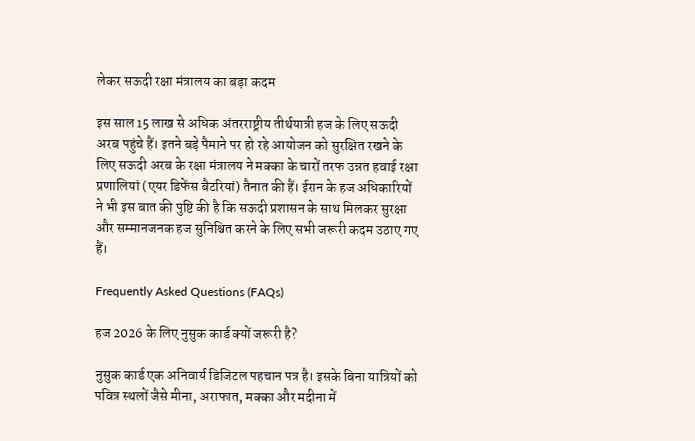लेकर सऊदी रक्षा मंत्रालय का बड़ा कदम

इस साल 15 लाख से अधिक अंतरराष्ट्रीय तीर्थयात्री हज के लिए सऊदी अरब पहुंचे हैं। इतने बड़े पैमाने पर हो रहे आयोजन को सुरक्षित रखने के लिए सऊदी अरब के रक्षा मंत्रालय ने मक्का के चारों तरफ उन्नत हवाई रक्षा प्रणालियां (एयर डिफेंस बैटरियां) तैनात की हैं। ईरान के हज अधिकारियों ने भी इस बात की पुष्टि की है कि सऊदी प्रशासन के साथ मिलकर सुरक्षा और सम्मानजनक हज सुनिश्चित करने के लिए सभी जरूरी कदम उठाए गए हैं।

Frequently Asked Questions (FAQs)

हज 2026 के लिए नुसुक कार्ड क्यों जरूरी है?

नुसुक कार्ड एक अनिवार्य डिजिटल पहचान पत्र है। इसके बिना यात्रियों को पवित्र स्थलों जैसे मीना, अराफात, मक्का और मदीना में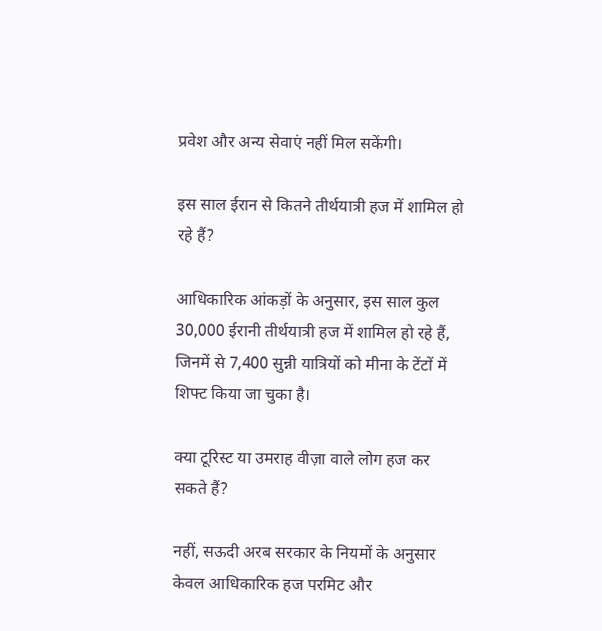प्रवेश और अन्य सेवाएं नहीं मिल सकेंगी।

इस साल ईरान से कितने तीर्थयात्री हज में शामिल हो रहे हैं?

आधिकारिक आंकड़ों के अनुसार, इस साल कुल 30,000 ईरानी तीर्थयात्री हज में शामिल हो रहे हैं, जिनमें से 7,400 सुन्नी यात्रियों को मीना के टेंटों में शिफ्ट किया जा चुका है।

क्या टूरिस्ट या उमराह वीज़ा वाले लोग हज कर सकते हैं?

नहीं, सऊदी अरब सरकार के नियमों के अनुसार केवल आधिकारिक हज परमिट और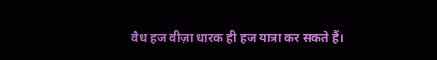वैध हज वीज़ा धारक ही हज यात्रा कर सकते हैं।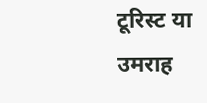टूरिस्ट या उमराह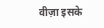वीज़ा इसके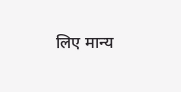लिए मान्य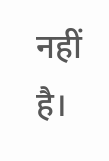नहीं है।